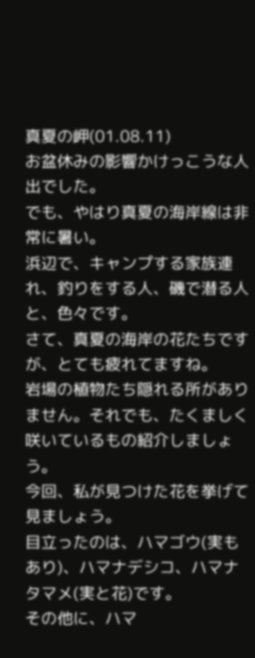真夏の岬(01.08.11)
お盆休みの影響かけっこうな人出でした。
でも、やはり真夏の海岸線は非常に暑い。
浜辺で、キャンプする家族連れ、釣りをする人、磯で潜る人と、色々です。
さて、真夏の海岸の花たちですが、とても疲れてますね。
岩場の植物たち隠れる所がありません。それでも、たくましく咲いているもの紹介しましょう。
今回、私が見つけた花を挙げて見ましょう。
目立ったのは、ハマゴウ(実もあり)、ハマナデシコ、ハマナタマメ(実と花)です。
その他に、ハマ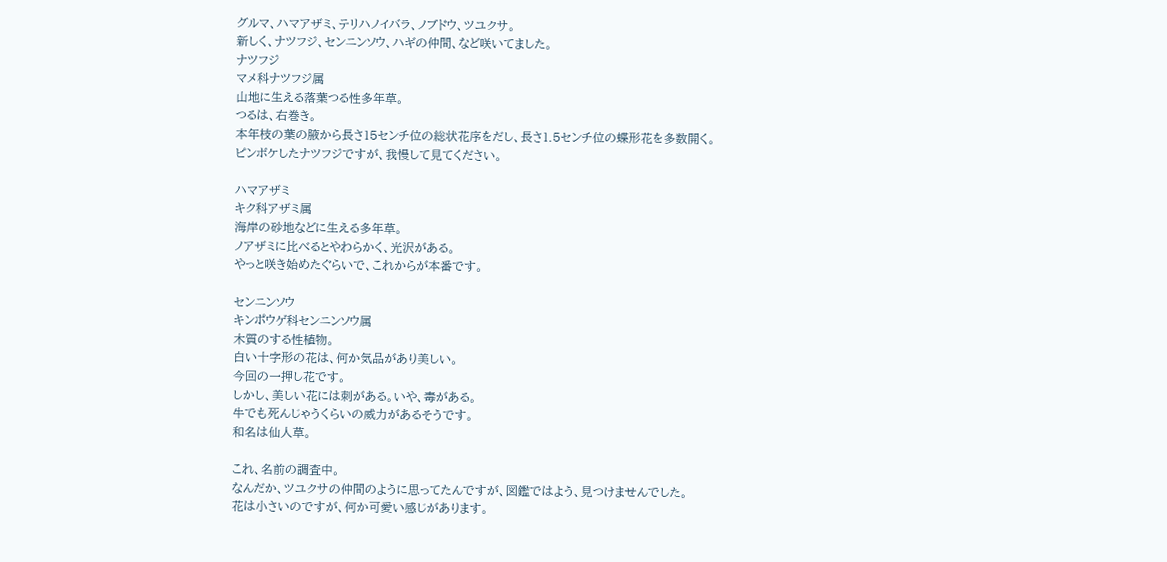グルマ、ハマアザミ、テリハノイバラ、ノブドウ、ツユクサ。
新しく、ナツフジ、センニンソウ、ハギの仲間、など咲いてました。
ナツフジ
マメ科ナツフジ属
山地に生える落葉つる性多年草。
つるは、右巻き。
本年枝の葉の腋から長さ15センチ位の総状花序をだし、長さ1.5センチ位の蝶形花を多数開く。
ピンボケしたナツフジですが、我慢して見てください。

ハマアザミ
キク科アザミ属
海岸の砂地などに生える多年草。
ノアザミに比べるとやわらかく、光沢がある。
やっと咲き始めたぐらいで、これからが本番です。

センニンソウ
キンポウゲ科センニンソウ属
木質のする性植物。
白い十字形の花は、何か気品があり美しい。
今回の一押し花です。
しかし、美しい花には刺がある。いや、毒がある。
牛でも死んじゃうくらいの威力があるそうです。
和名は仙人草。

これ、名前の調査中。
なんだか、ツユクサの仲間のように思ってたんですが、図鑑ではよう、見つけませんでした。
花は小さいのですが、何か可愛い感じがあります。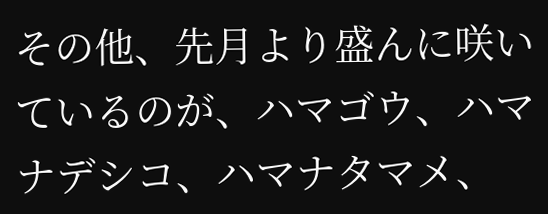その他、先月より盛んに咲いているのが、ハマゴウ、ハマナデシコ、ハマナタマメ、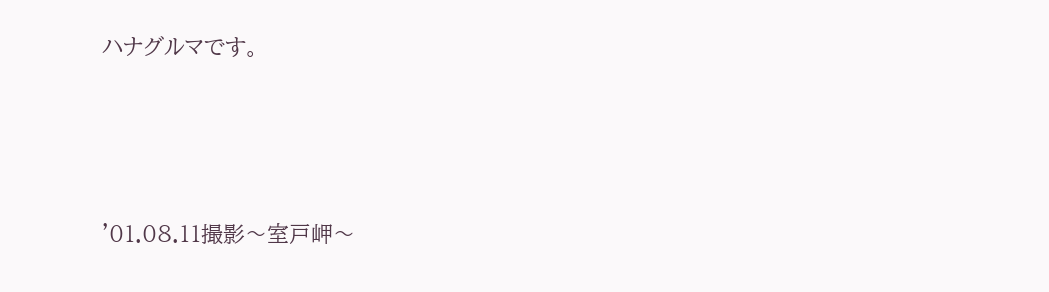ハナグルマです。




'01.08.11撮影〜室戸岬〜